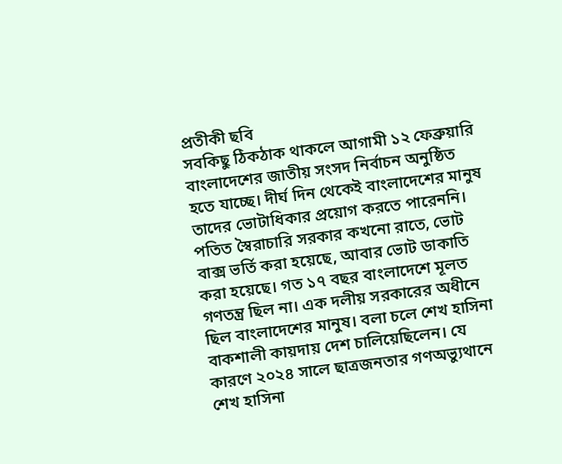প্রতীকী ছবি
সবকিছু ঠিকঠাক থাকলে আগামী ১২ ফেব্রুয়ারি বাংলাদেশের জাতীয় সংসদ নির্বাচন অনুষ্ঠিত হতে যাচ্ছে। দীর্ঘ দিন থেকেই বাংলাদেশের মানুষ তাদের ভোটাধিকার প্রয়োগ করতে পারেননি। পতিত স্বৈরাচারি সরকার কখনো রাতে, ভোট বাক্স ভর্তি করা হয়েছে, আবার ভোট ডাকাতি করা হয়েছে। গত ১৭ বছর বাংলাদেশে মূলত গণতন্ত্র ছিল না। এক দলীয় সরকারের অধীনে ছিল বাংলাদেশের মানুষ। বলা চলে শেখ হাসিনা বাকশালী কায়দায় দেশ চালিয়েছিলেন। যে কারণে ২০২৪ সালে ছাত্রজনতার গণঅভ্যুথানে শেখ হাসিনা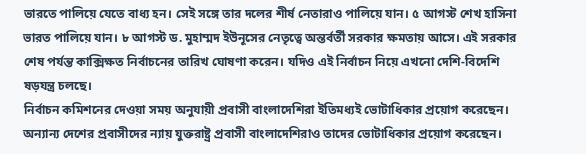ভারতে পালিয়ে যেতে বাধ্য হন। সেই সঙ্গে তার দলের শীর্ষ নেতারাও পালিয়ে যান। ৫ আগস্ট শেখ হাসিনা ভারত পালিয়ে যান। ৮ আগস্ট ড. মুহাম্মদ ইউনূসের নেতৃত্বে অন্তর্বর্তী সরকার ক্ষমতায় আসে। এই সরকার শেষ পর্যন্ত কাক্সিক্ষত নির্বাচনের তারিখ ঘোষণা করেন। যদিও এই নির্বাচন নিয়ে এখনো দেশি-বিদেশি ষড়যন্ত্র চলছে।
নির্বাচন কমিশনের দেওয়া সময় অনুযায়ী প্রবাসী বাংলাদেশিরা ইতিমধ্যই ভোটাধিকার প্রয়োগ করেছেন। অন্যান্য দেশের প্রবাসীদের ন্যায় যুক্তরাষ্ট্র প্রবাসী বাংলাদেশিরাও তাদের ভোটাধিকার প্রয়োগ করেছেন।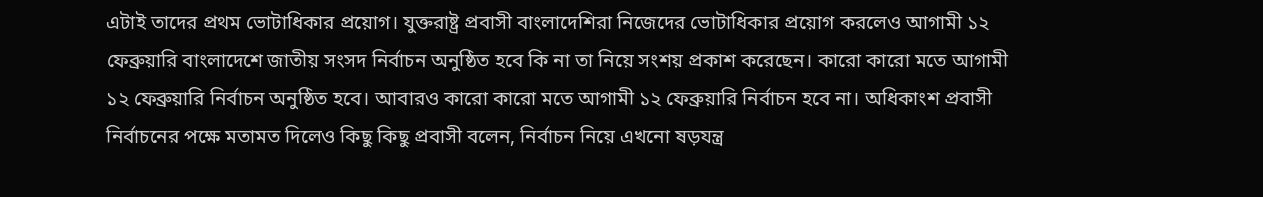এটাই তাদের প্রথম ভোটাধিকার প্রয়োগ। যুক্তরাষ্ট্র প্রবাসী বাংলাদেশিরা নিজেদের ভোটাধিকার প্রয়োগ করলেও আগামী ১২ ফেব্রুয়ারি বাংলাদেশে জাতীয় সংসদ নির্বাচন অনুষ্ঠিত হবে কি না তা নিয়ে সংশয় প্রকাশ করেছেন। কারো কারো মতে আগামী ১২ ফেব্রুয়ারি নির্বাচন অনুষ্ঠিত হবে। আবারও কারো কারো মতে আগামী ১২ ফেব্রুয়ারি নির্বাচন হবে না। অধিকাংশ প্রবাসী নির্বাচনের পক্ষে মতামত দিলেও কিছু কিছু প্রবাসী বলেন, নির্বাচন নিয়ে এখনো ষড়যন্ত্র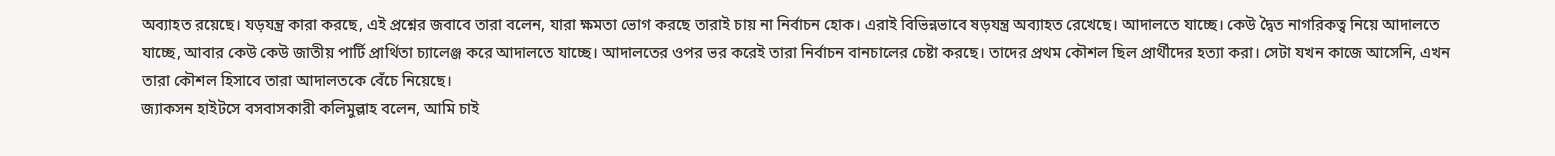অব্যাহত রয়েছে। যড়যন্ত্র কারা করছে, এই প্রশ্নের জবাবে তারা বলেন, যারা ক্ষমতা ভোগ করছে তারাই চায় না নির্বাচন হোক। এরাই বিভিন্নভাবে ষড়যন্ত্র অব্যাহত রেখেছে। আদালতে যাচ্ছে। কেউ দ্বৈত নাগরিকত্ব নিয়ে আদালতে যাচ্ছে, আবার কেউ কেউ জাতীয় পার্টি প্রার্থিতা চ্যালেঞ্জ করে আদালতে যাচ্ছে। আদালতের ওপর ভর করেই তারা নির্বাচন বানচালের চেষ্টা করছে। তাদের প্রথম কৌশল ছিল প্রার্থীদের হত্যা করা। সেটা যখন কাজে আসেনি, এখন তারা কৌশল হিসাবে তারা আদালতকে বেঁচে নিয়েছে।
জ্যাকসন হাইটসে বসবাসকারী কলিমুল্লাহ বলেন, আমি চাই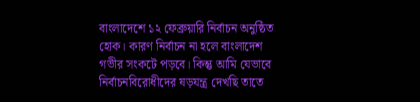বাংলাদেশে ১২ ফেব্রুয়ারি নির্বাচন অনুষ্ঠিত হোক। কারণ নির্বাচন না হলে বাংলাদেশ গভীর সংকটে পড়বে। কিন্তু আমি যেভাবে নির্বাচনবিরোধীদের ষড়যন্ত্র দেখছি তাতে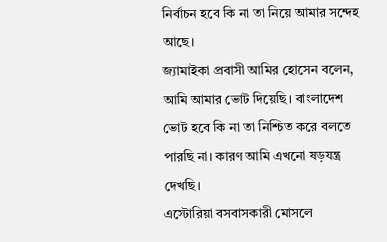নির্বাচন হবে কি না তা নিয়ে আমার সন্দেহ আছে।
জ্যামাইকা প্রবাসী আমির হোসেন বলেন, আমি আমার ভোট দিয়েছি। বাংলাদেশ ভোট হবে কি না তা নিশ্চিত করে বলতে পারছি না। কারণ আমি এখনো ষড়যন্ত্র দেখছি।
এস্টোরিয়া বসবাসকারী মোসলে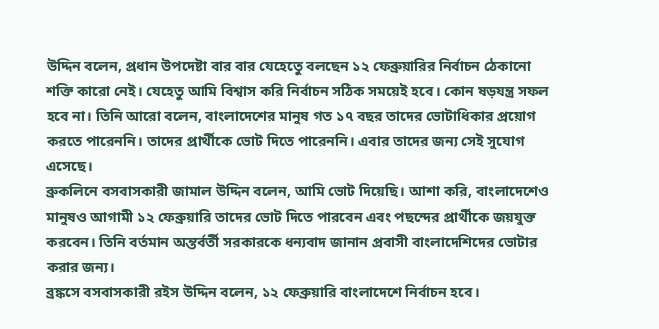উদ্দিন বলেন, প্রধান উপদেষ্টা বার বার যেহেতেু বলছেন ১২ ফেব্রুয়ারির নির্বাচন ঠেকানো শক্তি কারো নেই। যেহেতু আমি বিশ্বাস করি নির্বাচন সঠিক সময়েই হবে। কোন ষড়যন্ত্র সফল হবে না। তিনি আরো বলেন, বাংলাদেশের মানুষ গত ১৭ বছর তাদের ভোটাধিকার প্রয়োগ করতে পারেননি। তাদের প্রার্থীকে ভোট দিতে পারেননি। এবার তাদের জন্য সেই সুযোগ এসেছে।
ব্রুকলিনে বসবাসকারী জামাল উদ্দিন বলেন, আমি ভোট দিয়েছি। আশা করি, বাংলাদেশেও মানুষও আগামী ১২ ফেব্রুয়ারি তাদের ভোট দিতে পারবেন এবং পছন্দের প্রার্থীকে জয়যুক্ত করবেন। তিনি বর্তমান অন্তর্বর্তী সরকারকে ধন্যবাদ জানান প্রবাসী বাংলাদেশিদের ভোটার করার জন্য।
ব্রঙ্কসে বসবাসকারী রইস উদ্দিন বলেন, ১২ ফেব্রুয়ারি বাংলাদেশে নির্বাচন হবে।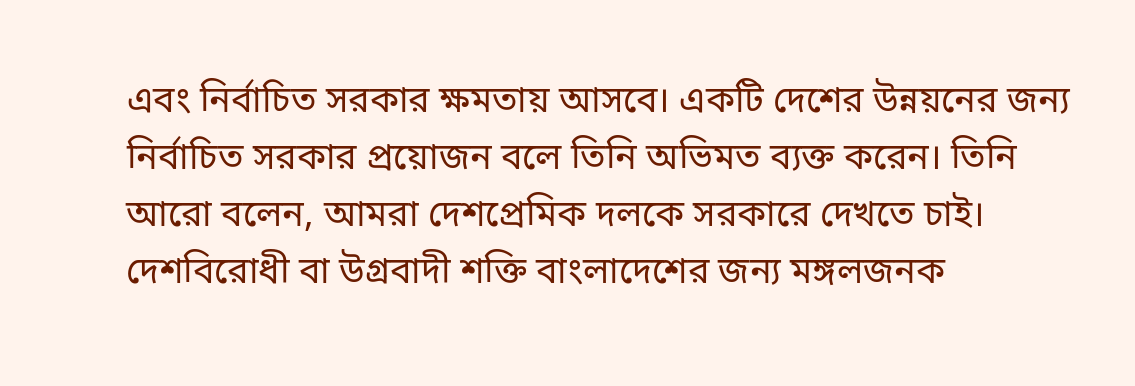এবং নির্বাচিত সরকার ক্ষমতায় আসবে। একটি দেশের উন্নয়নের জন্য নির্বাচিত সরকার প্রয়োজন বলে তিনি অভিমত ব্যক্ত করেন। তিনি আরো বলেন, আমরা দেশপ্রেমিক দলকে সরকারে দেখতে চাই। দেশবিরোধী বা উগ্রবাদী শক্তি বাংলাদেশের জন্য মঙ্গলজনক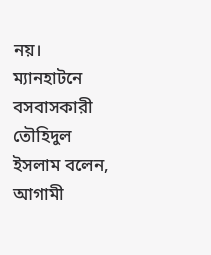নয়।
ম্যানহাটনে বসবাসকারী তৌহিদুল ইসলাম বলেন, আগামী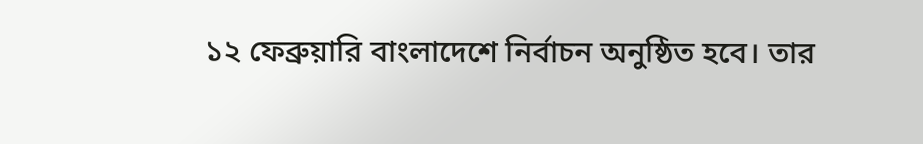১২ ফেব্রুয়ারি বাংলাদেশে নির্বাচন অনুষ্ঠিত হবে। তার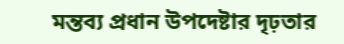মন্তব্য প্রধান উপদেষ্টার দৃঢ়তার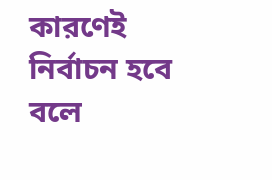কারণেই নির্বাচন হবে বলে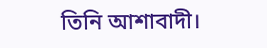তিনি আশাবাদী।